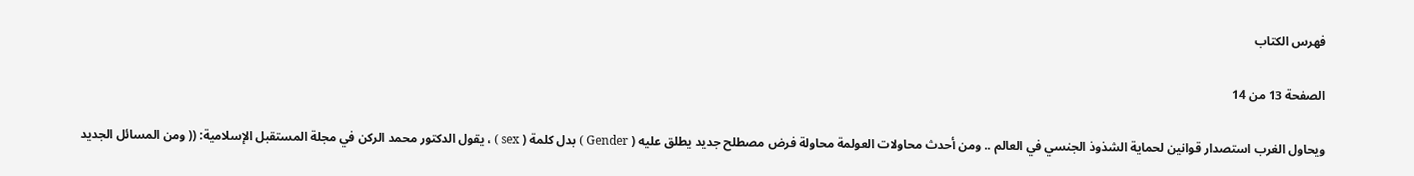فهرس الكتاب

الصفحة 13 من 14

ويحاول الغرب استصدار قوانين لحماية الشذوذ الجنسي في العالم .. ومن أحدث محاولات العولمة محاولة فرض مصطلح جديد يطلق عليه ( Gender ) بدل كلمة ( sex ) ، يقول الدكتور محمد الركن في مجلة المستقبل الإسلامية: (( ومن المسائل الجديد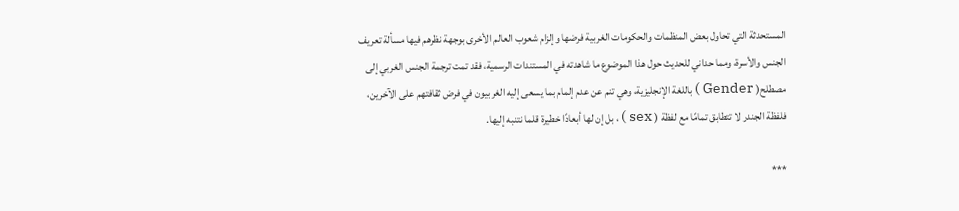المستحدثة التي تحاول بعض المنظمات والحكومات الغربية فرضها وإلزام شعوب العالم الأخرى بوجهة نظرهم فيها مسألة تعريف الجنس والأسرة، ومما حداني للحديث حول هذا الموضوع ما شاهدته في المستندات الرسمية، فقد تمت ترجمة الجنس الغربي إلى مصطلح( Gender ) باللغة الإنجليزية، وهي تنم عن عدم إلمام بما يسعى إليه الغربيون في فرض ثقافتهم على الآخرين، فلفظة الجندر لا تتطابق تمامًا مع لفظة ( sex ) ، بل إن لها أبعادًا خطيرة قلما نتنبه إليها.

***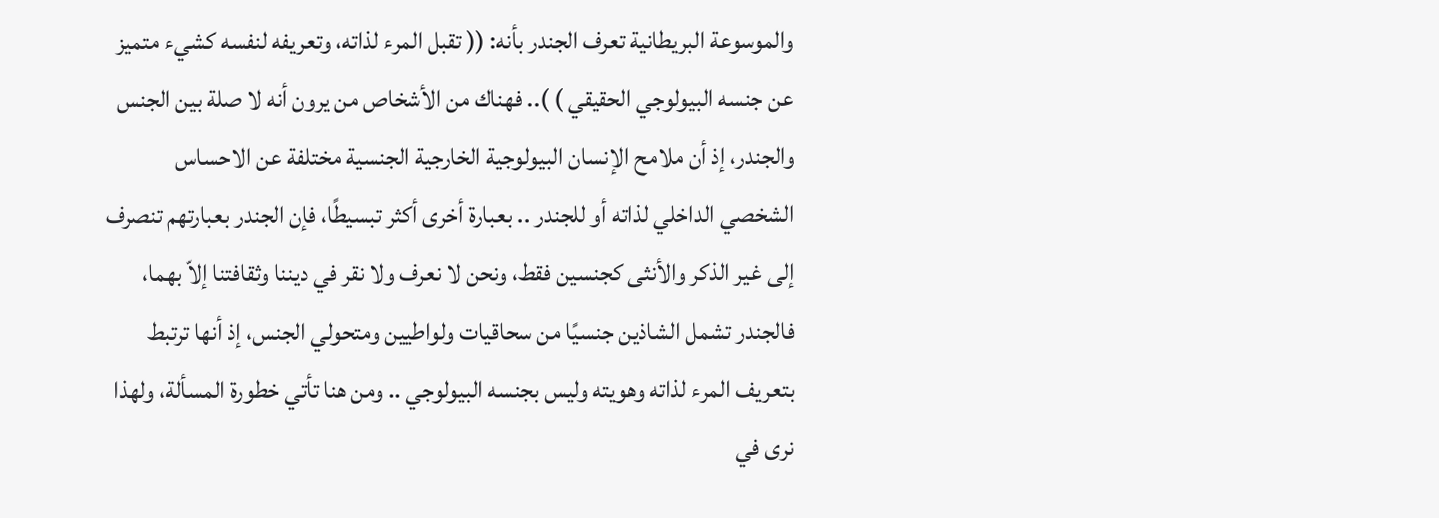والموسوعة البريطانية تعرف الجندر بأنه: (( تقبل المرء لذاته، وتعريفه لنفسه كشيء متميز عن جنسه البيولوجي الحقيقي ) ).. فهناك من الأشخاص من يرون أنه لا صلة بين الجنس والجندر، إذ أن ملامح الإنسان البيولوجية الخارجية الجنسية مختلفة عن الاحساس الشخصي الداخلي لذاته أو للجندر .. بعبارة أخرى أكثر تبسيطًا، فإن الجندر بعبارتهم تنصرف إلى غير الذكر والأنثى كجنسين فقط، ونحن لا نعرف ولا نقر في ديننا وثقافتنا إلاّ بهما، فالجندر تشمل الشاذين جنسيًا من سحاقيات ولواطيين ومتحولي الجنس، إذ أنها ترتبط بتعريف المرء لذاته وهويته وليس بجنسه البيولوجي .. ومن هنا تأتي خطورة المسألة، ولهذا نرى في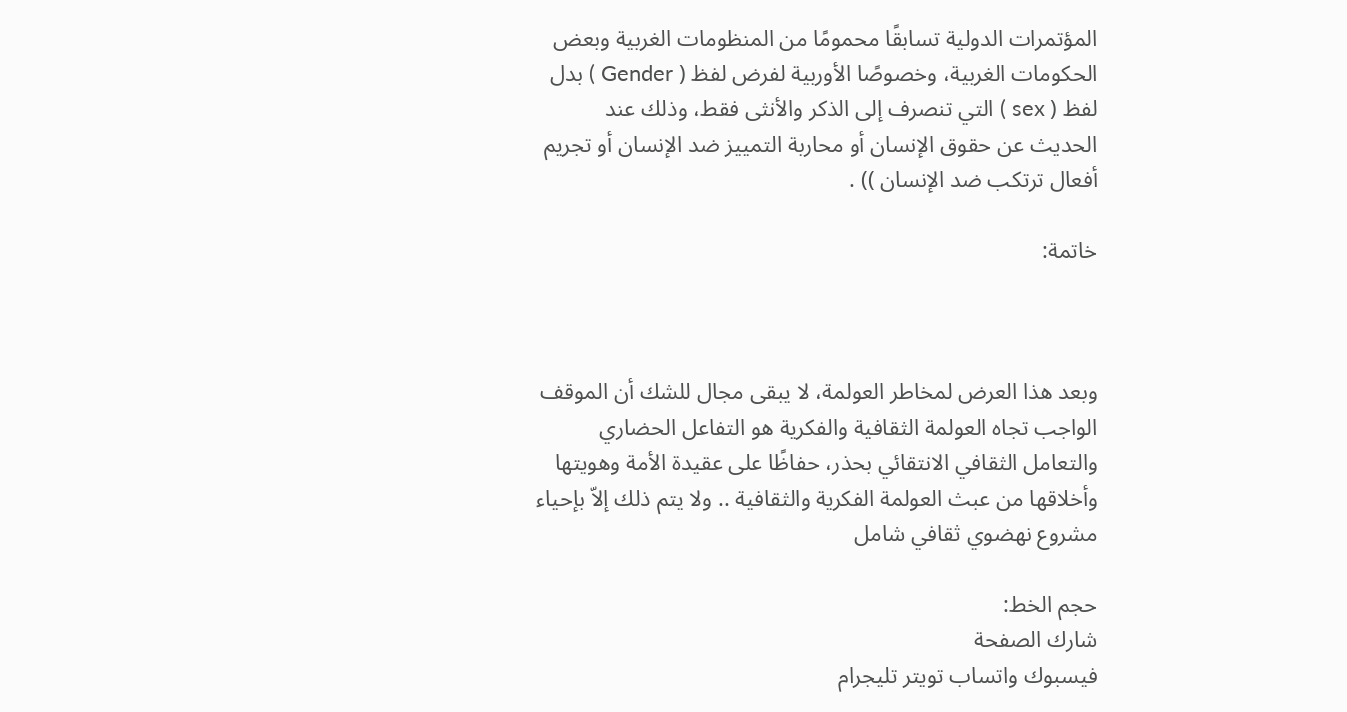المؤتمرات الدولية تسابقًا محمومًا من المنظومات الغربية وبعض الحكومات الغربية، وخصوصًا الأوربية لفرض لفظ ( Gender ) بدل لفظ ( sex ) التي تنصرف إلى الذكر والأنثى فقط، وذلك عند الحديث عن حقوق الإنسان أو محاربة التمييز ضد الإنسان أو تجريم أفعال ترتكب ضد الإنسان )) .

خاتمة:



وبعد هذا العرض لمخاطر العولمة، لا يبقى مجال للشك أن الموقف الواجب تجاه العولمة الثقافية والفكرية هو التفاعل الحضاري والتعامل الثقافي الانتقائي بحذر، حفاظًا على عقيدة الأمة وهويتها وأخلاقها من عبث العولمة الفكرية والثقافية .. ولا يتم ذلك إلاّ بإحياء مشروع نهضوي ثقافي شامل

حجم الخط:
شارك الصفحة
فيسبوك واتساب تويتر تليجرام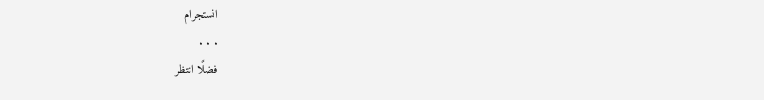انستجرام
. . .
فضلًا انتظر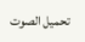تحميل الصوت